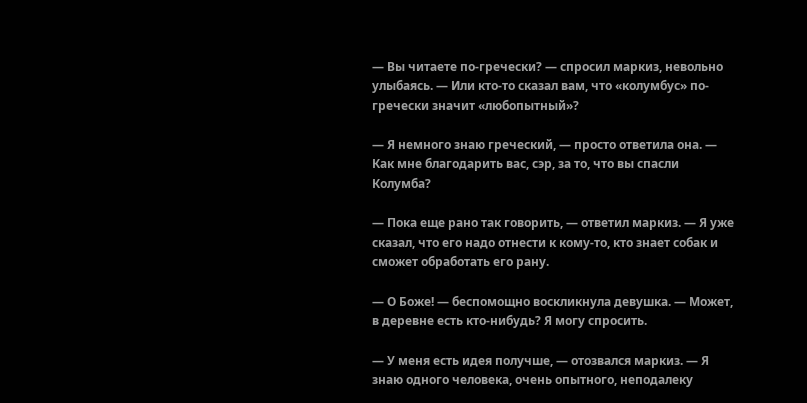— Вы читаете по-гречески? — спросил маркиз, невольно улыбаясь. — Или кто-то сказал вам, что «колумбус» по-гречески значит «любопытный»?

— Я немного знаю греческий, — просто ответила она. — Как мне благодарить вас, сэр, за то, что вы спасли Колумба?

— Пока еще рано так говорить, — ответил маркиз. — Я уже сказал, что его надо отнести к кому-то, кто знает собак и сможет обработать его рану.

— О Боже! — беспомощно воскликнула девушка. — Может, в деревне есть кто-нибудь? Я могу спросить.

— У меня есть идея получше, — отозвался маркиз. — Я знаю одного человека, очень опытного, неподалеку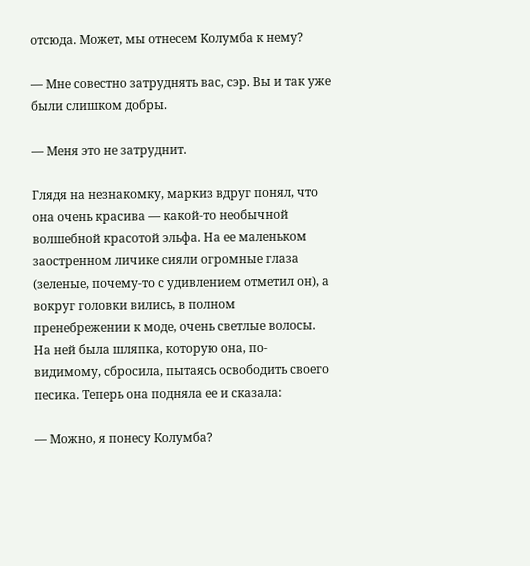отсюда. Может, мы отнесем Колумба к нему?

— Мне совестно затруднять вас, сэр. Вы и так уже были слишком добры.

— Меня это не затруднит.

Глядя на незнакомку, маркиз вдруг понял, что она очень красива — какой-то необычной волшебной красотой эльфа. На ее маленьком заостренном личике сияли огромные глаза (зеленые, почему-то с удивлением отметил он), а вокруг головки вились, в полном пренебрежении к моде, очень светлые волосы. На ней была шляпка, которую она, по-видимому, сбросила, пытаясь освободить своего песика. Теперь она подняла ее и сказала:

— Можно, я понесу Колумба?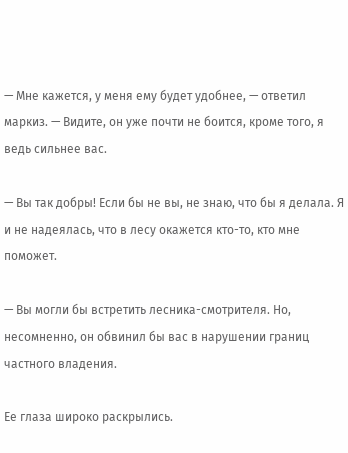— Мне кажется, у меня ему будет удобнее, — ответил маркиз. — Видите, он уже почти не боится, кроме того, я ведь сильнее вас.

— Вы так добры! Если бы не вы, не знаю, что бы я делала. Я и не надеялась, что в лесу окажется кто-то, кто мне поможет.

— Вы могли бы встретить лесника-смотрителя. Но, несомненно, он обвинил бы вас в нарушении границ частного владения.

Ее глаза широко раскрылись.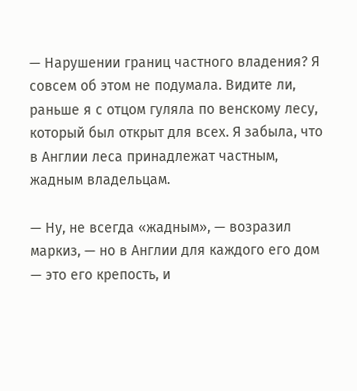— Нарушении границ частного владения? Я совсем об этом не подумала. Видите ли, раньше я с отцом гуляла по венскому лесу, который был открыт для всех. Я забыла, что в Англии леса принадлежат частным, жадным владельцам.

— Ну, не всегда «жадным», — возразил маркиз, — но в Англии для каждого его дом — это его крепость, и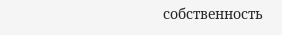собственность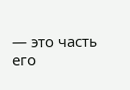— это часть его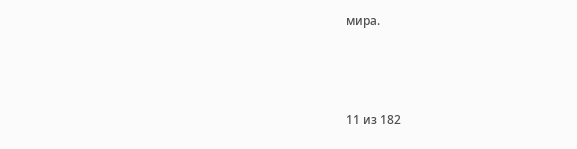мира.



11 из 182